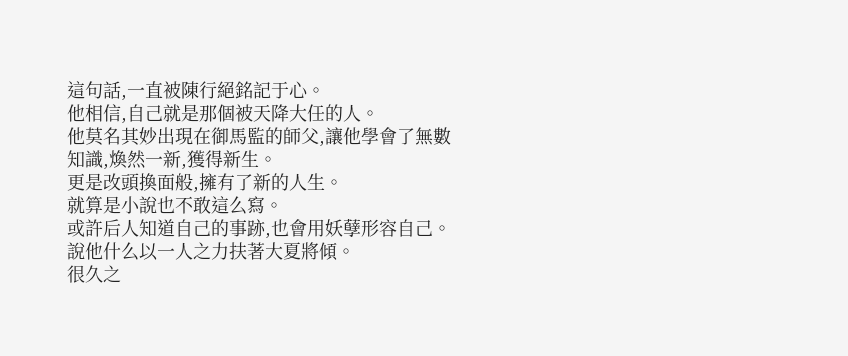這句話,一直被陳行絕銘記于心。
他相信,自己就是那個被天降大任的人。
他莫名其妙出現在御馬監的師父,讓他學會了無數知識,煥然一新,獲得新生。
更是改頭換面般,擁有了新的人生。
就算是小說也不敢這么寫。
或許后人知道自己的事跡,也會用妖孽形容自己。
說他什么以一人之力扶著大夏將傾。
很久之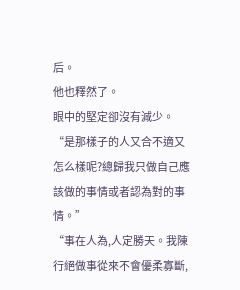后。
他也釋然了。
眼中的堅定卻沒有減少。
“是那樣子的人又合不適又怎么樣呢?總歸我只做自己應該做的事情或者認為對的事情。”
“事在人為,人定勝天。我陳行絕做事從來不會優柔寡斷,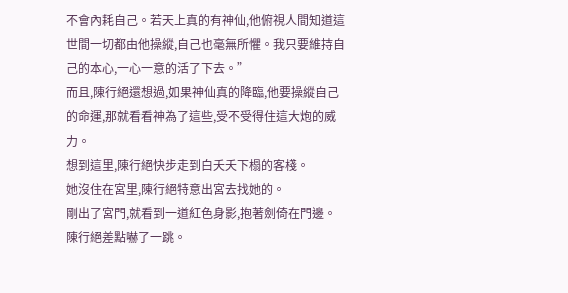不會內耗自己。若天上真的有神仙,他俯視人間知道這世間一切都由他操縱,自己也毫無所懼。我只要維持自己的本心,一心一意的活了下去。”
而且,陳行絕還想過,如果神仙真的降臨,他要操縱自己的命運,那就看看神為了這些,受不受得住這大炮的威力。
想到這里,陳行絕快步走到白夭夭下榻的客棧。
她沒住在宮里,陳行絕特意出宮去找她的。
剛出了宮門,就看到一道紅色身影,抱著劍倚在門邊。
陳行絕差點嚇了一跳。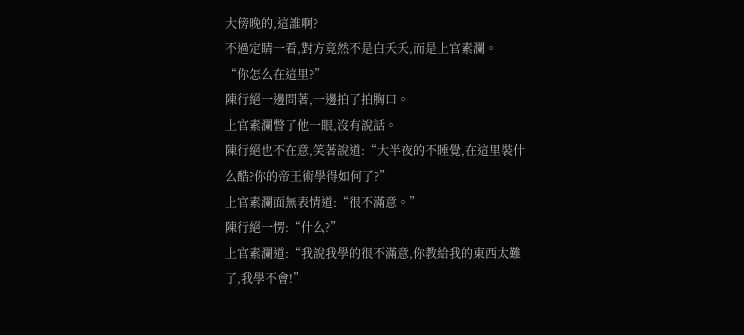大傍晚的,這誰啊?
不過定睛一看,對方竟然不是白夭夭,而是上官素瀾。
“你怎么在這里?”
陳行絕一邊問著,一邊拍了拍胸口。
上官素瀾瞥了他一眼,沒有說話。
陳行絕也不在意,笑著說道:“大半夜的不睡覺,在這里裝什么酷?你的帝王術學得如何了?”
上官素瀾面無表情道:“很不滿意。”
陳行絕一愣:“什么?”
上官素瀾道:“我說我學的很不滿意,你教給我的東西太難了,我學不會!”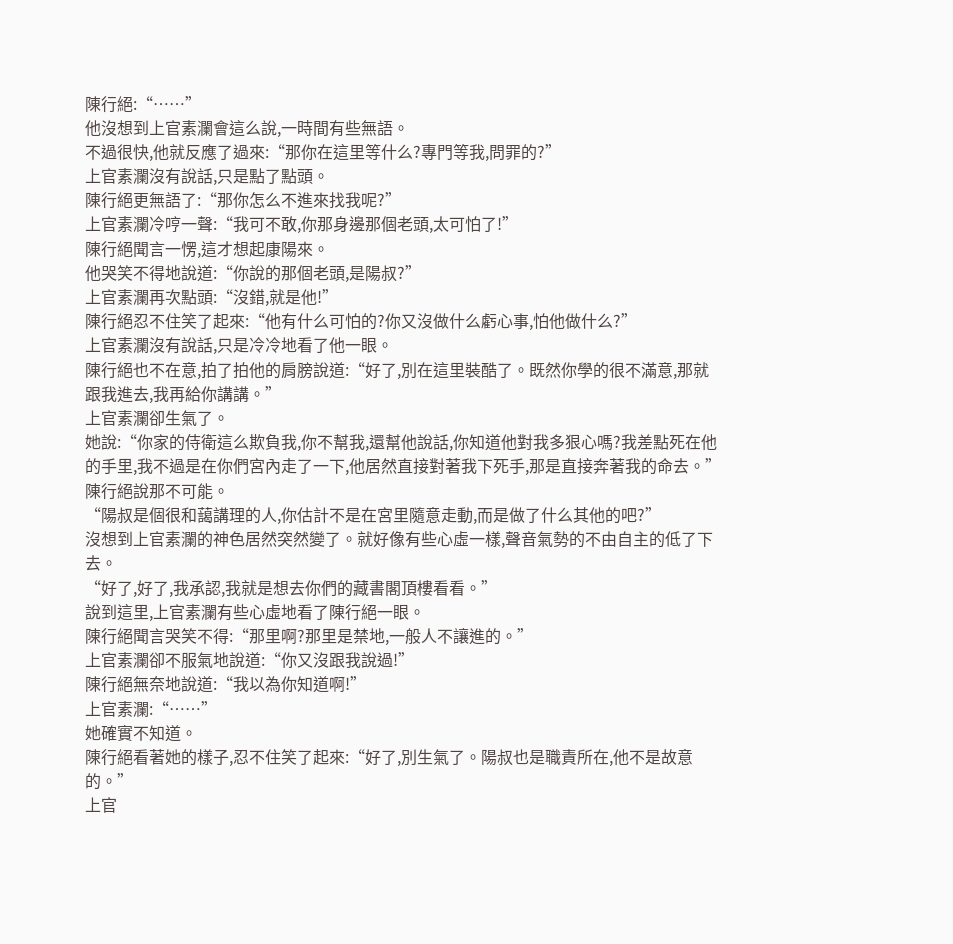陳行絕:“……”
他沒想到上官素瀾會這么說,一時間有些無語。
不過很快,他就反應了過來:“那你在這里等什么?專門等我,問罪的?”
上官素瀾沒有說話,只是點了點頭。
陳行絕更無語了:“那你怎么不進來找我呢?”
上官素瀾冷哼一聲:“我可不敢,你那身邊那個老頭,太可怕了!”
陳行絕聞言一愣,這才想起康陽來。
他哭笑不得地說道:“你說的那個老頭,是陽叔?”
上官素瀾再次點頭:“沒錯,就是他!”
陳行絕忍不住笑了起來:“他有什么可怕的?你又沒做什么虧心事,怕他做什么?”
上官素瀾沒有說話,只是冷冷地看了他一眼。
陳行絕也不在意,拍了拍他的肩膀說道:“好了,別在這里裝酷了。既然你學的很不滿意,那就跟我進去,我再給你講講。”
上官素瀾卻生氣了。
她說:“你家的侍衛這么欺負我,你不幫我,還幫他說話,你知道他對我多狠心嗎?我差點死在他的手里,我不過是在你們宮內走了一下,他居然直接對著我下死手,那是直接奔著我的命去。”
陳行絕說那不可能。
“陽叔是個很和藹講理的人,你估計不是在宮里隨意走動,而是做了什么其他的吧?”
沒想到上官素瀾的神色居然突然變了。就好像有些心虛一樣,聲音氣勢的不由自主的低了下去。
“好了,好了,我承認,我就是想去你們的藏書閣頂樓看看。”
說到這里,上官素瀾有些心虛地看了陳行絕一眼。
陳行絕聞言哭笑不得:“那里啊?那里是禁地,一般人不讓進的。”
上官素瀾卻不服氣地說道:“你又沒跟我說過!”
陳行絕無奈地說道:“我以為你知道啊!”
上官素瀾:“……”
她確實不知道。
陳行絕看著她的樣子,忍不住笑了起來:“好了,別生氣了。陽叔也是職責所在,他不是故意的。”
上官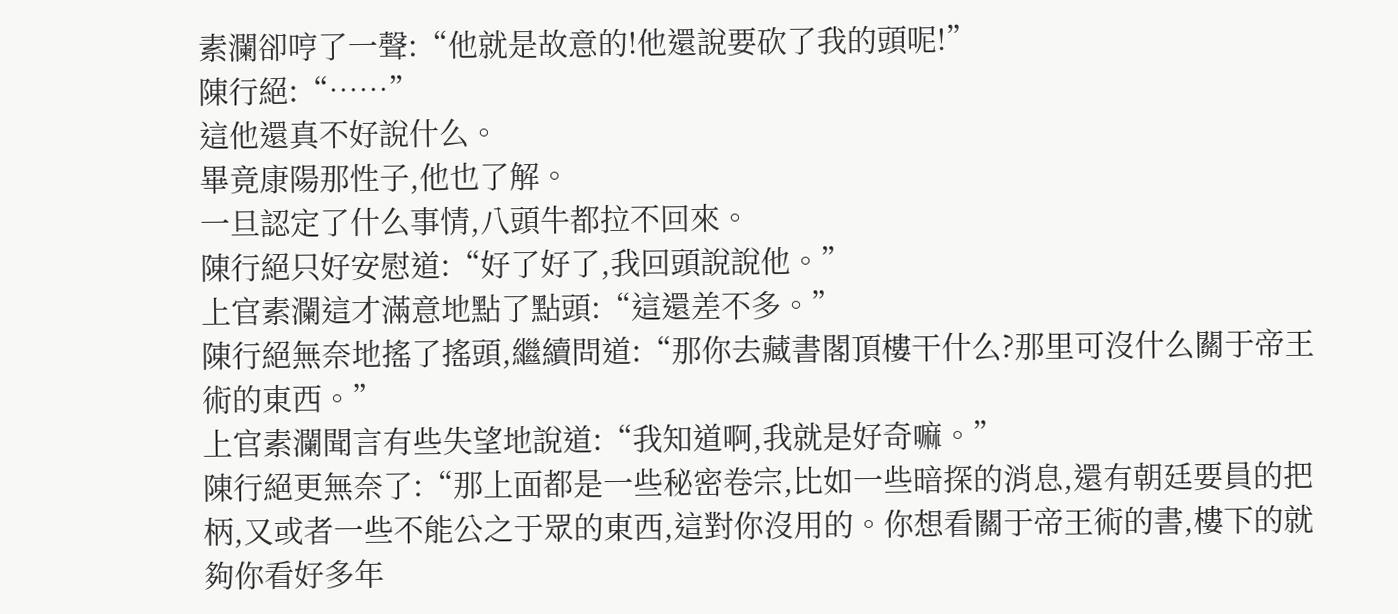素瀾卻哼了一聲:“他就是故意的!他還說要砍了我的頭呢!”
陳行絕:“……”
這他還真不好說什么。
畢竟康陽那性子,他也了解。
一旦認定了什么事情,八頭牛都拉不回來。
陳行絕只好安慰道:“好了好了,我回頭說說他。”
上官素瀾這才滿意地點了點頭:“這還差不多。”
陳行絕無奈地搖了搖頭,繼續問道:“那你去藏書閣頂樓干什么?那里可沒什么關于帝王術的東西。”
上官素瀾聞言有些失望地說道:“我知道啊,我就是好奇嘛。”
陳行絕更無奈了:“那上面都是一些秘密卷宗,比如一些暗探的消息,還有朝廷要員的把柄,又或者一些不能公之于眾的東西,這對你沒用的。你想看關于帝王術的書,樓下的就夠你看好多年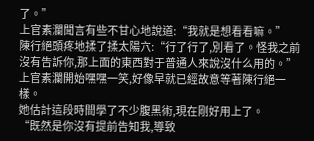了。”
上官素瀾聞言有些不甘心地說道:“我就是想看看嘛。”
陳行絕頭疼地揉了揉太陽穴:“行了行了,別看了。怪我之前沒有告訴你,那上面的東西對于普通人來說沒什么用的。”
上官素瀾開始嘿嘿一笑,好像早就已經故意等著陳行絕一樣。
她估計這段時間學了不少腹黑術,現在剛好用上了。
“既然是你沒有提前告知我,導致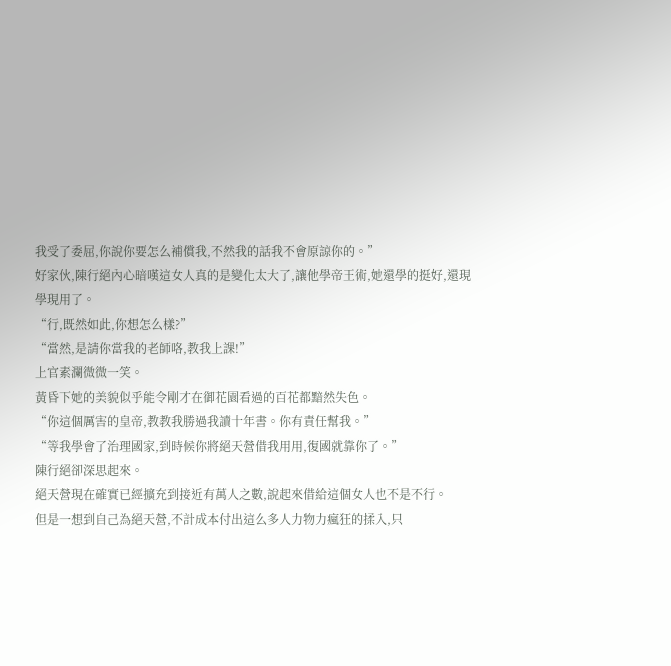我受了委屈,你說你要怎么補償我,不然我的話我不會原諒你的。”
好家伙,陳行絕內心暗嘆這女人真的是變化太大了,讓他學帝王術,她還學的挺好,還現學現用了。
“行,既然如此,你想怎么樣?”
“當然,是請你當我的老師咯,教我上課!”
上官素瀾微微一笑。
黃昏下她的美貌似乎能令剛才在御花園看過的百花都黯然失色。
“你這個厲害的皇帝,教教我勝過我讀十年書。你有責任幫我。”
“等我學會了治理國家,到時候你將絕天營借我用用,復國就靠你了。”
陳行絕卻深思起來。
絕天營現在確實已經擴充到接近有萬人之數,說起來借給這個女人也不是不行。
但是一想到自己為絕天營,不計成本付出這么多人力物力瘋狂的揉入,只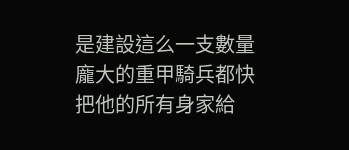是建設這么一支數量龐大的重甲騎兵都快把他的所有身家給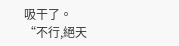吸干了。
“不行,絕天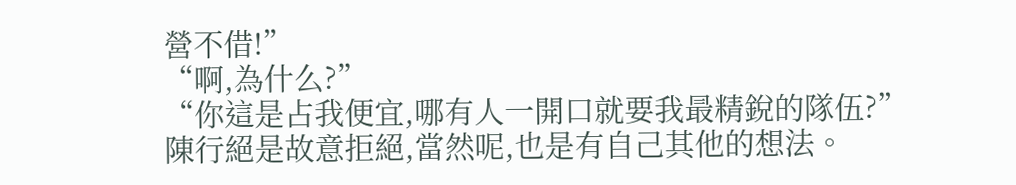營不借!”
“啊,為什么?”
“你這是占我便宜,哪有人一開口就要我最精銳的隊伍?”
陳行絕是故意拒絕,當然呢,也是有自己其他的想法。